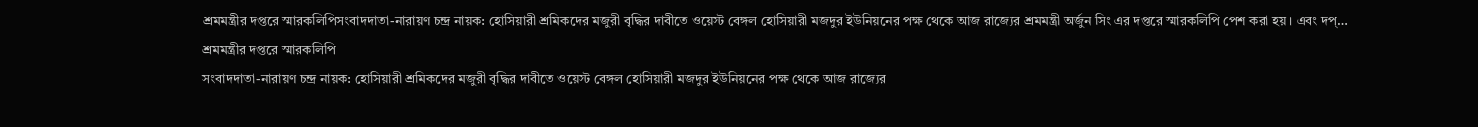শ্রমমন্ত্রীর দপ্তরে স্মারকলিপিসংবাদদাতা-নারায়ণ চন্দ্র নায়ক: হোসিয়ারী শ্রমিকদের মজুরী বৃদ্ধির দাবীতে ওয়েস্ট বেঙ্গল হোসিয়ারী মজদুর ইউনিয়নের পক্ষ থেকে আজ রাজ্যের শ্রমমন্ত্রী অর্জুন সিং এর দপ্তরে স্মারকলিপি পেশ করা হয়। এবং দপ্…
শ্রমমন্ত্রীর দপ্তরে স্মারকলিপি
সংবাদদাতা-নারায়ণ চন্দ্র নায়ক: হোসিয়ারী শ্রমিকদের মজুরী বৃদ্ধির দাবীতে ওয়েস্ট বেঙ্গল হোসিয়ারী মজদুর ইউনিয়নের পক্ষ থেকে আজ রাজ্যের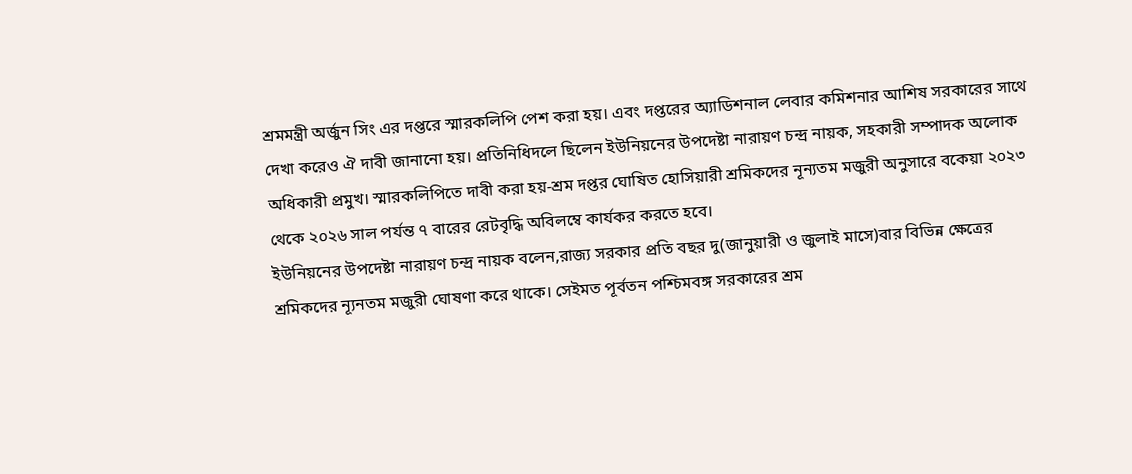শ্রমমন্ত্রী অর্জুন সিং এর দপ্তরে স্মারকলিপি পেশ করা হয়। এবং দপ্তরের অ্যাডিশনাল লেবার কমিশনার আশিষ সরকারের সাথে দেখা করেও ঐ দাবী জানানো হয়। প্রতিনিধিদলে ছিলেন ইউনিয়নের উপদেষ্টা নারায়ণ চন্দ্র নায়ক, সহকারী সম্পাদক অলোক অধিকারী প্রমুখ। স্মারকলিপিতে দাবী করা হয়-শ্রম দপ্তর ঘোষিত হোসিয়ারী শ্রমিকদের নূন্যতম মজুরী অনুসারে বকেয়া ২০২৩ থেকে ২০২৬ সাল পর্যন্ত ৭ বারের রেটবৃদ্ধি অবিলম্বে কার্যকর করতে হবে।
ইউনিয়নের উপদেষ্টা নারায়ণ চন্দ্র নায়ক বলেন,রাজ্য সরকার প্রতি বছর দু(জানুয়ারী ও জুলাই মাসে)বার বিভিন্ন ক্ষেত্রের শ্রমিকদের ন্যূনতম মজুরী ঘোষণা করে থাকে। সেইমত পূর্বতন পশ্চিমবঙ্গ সরকারের শ্রম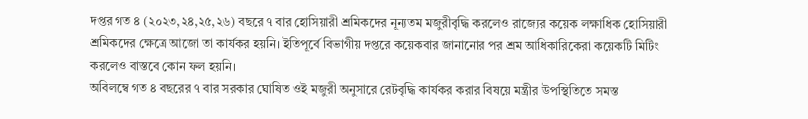দপ্তর গত ৪ (২০২৩,২৪,২৫,২৬) বছরে ৭ বার হোসিয়ারী শ্রমিকদের নূন্যতম মজুরীবৃদ্ধি করলেও রাজ্যের কয়েক লক্ষাধিক হোসিয়ারী শ্রমিকদের ক্ষেত্রে আজো তা কার্যকর হয়নি। ইতিপূর্বে বিভাগীয় দপ্তরে কয়েকবার জানানোর পর শ্রম আধিকারিকেরা কয়েকটি মিটিং করলেও বাস্তবে কোন ফল হয়নি।
অবিলম্বে গত ৪ বছরের ৭ বার সরকার ঘোষিত ওই মজুরী অনুসারে রেটবৃদ্ধি কার্যকর করার বিষয়ে মন্ত্রীর উপস্থিতিতে সমস্ত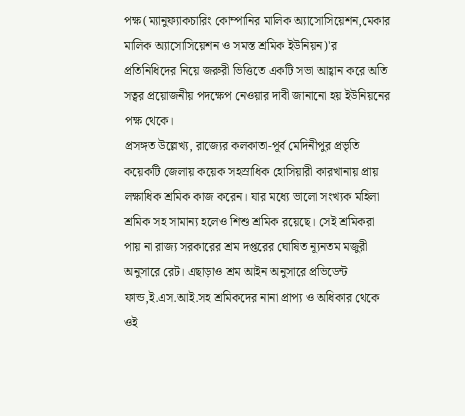পক্ষ(ম্যানুফ্যাকচারিং কোম্পানির মালিক অ্যাসোসিয়েশন,মেকার মালিক অ্যাসোসিয়েশন ও সমস্ত শ্রমিক ইউনিয়ন)'র প্রতিনিধিদের নিয়ে জরুরী ভিত্তিতে একটি সভা আহ্বান করে অতি সত্বর প্রয়োজনীয় পদক্ষেপ নেওয়ার দাবী জানানো হয় ইউনিয়নের পক্ষ থেকে।
প্রসঙ্গত উল্লেখ্য, রাজ্যের কলকাতা-পূর্ব মেদিনীপুর প্রভৃতি কয়েকটি জেলায় কয়েক সহস্রাধিক হোসিয়ারী কারখানায় প্রায় লক্ষাধিক শ্রমিক কাজ করেন। যার মধ্যে ভালো সংখ্যক মহিলা শ্রমিক সহ সামান্য হলেও শিশু শ্রমিক রয়েছে। সেই শ্রমিকরা পায় না রাজ্য সরকারের শ্রম দপ্তরের ঘোষিত ন্যূনতম মজুরী অনুসারে রেট। এছাড়াও শ্রম আইন অনুসারে প্রভিডেন্ট ফান্ড,ই.এস.আই.সহ শ্রমিকদের নানা প্রাপ্য ও অধিকার থেকে ওই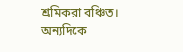শ্রমিকরা বঞ্চিত। অন্যদিকে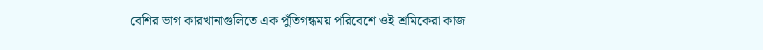বেশির ভাগ কারখানাগুলিতে এক পুঁতিগন্ধময় পরিবেশে ওই শ্রমিকেরা কাজ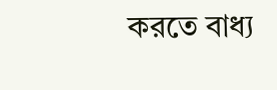করতে বাধ্য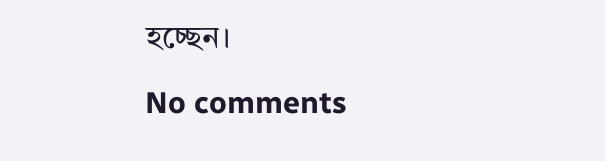হচ্ছেন।

No comments